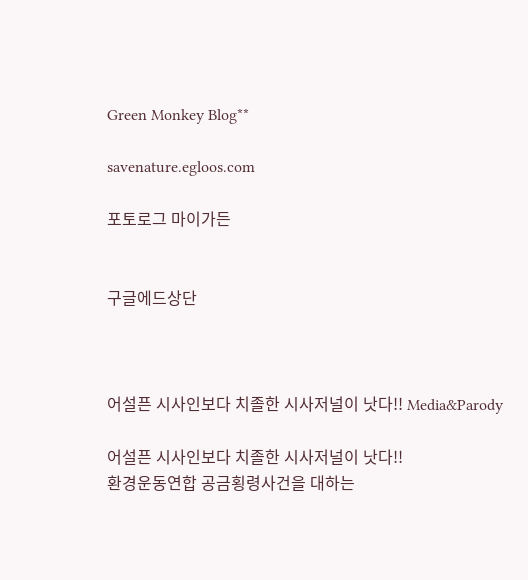Green Monkey Blog**

savenature.egloos.com

포토로그 마이가든


구글에드상단



어설픈 시사인보다 치졸한 시사저널이 낫다!! Media&Parody

어설픈 시사인보다 치졸한 시사저널이 낫다!!
환경운동연합 공금횡령사건을 대하는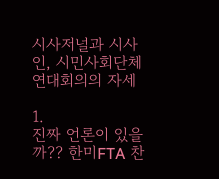시사저널과 시사인, 시민사회단체연대회의의 자세

1.
진짜 언론이 있을까?? 한미FTA 찬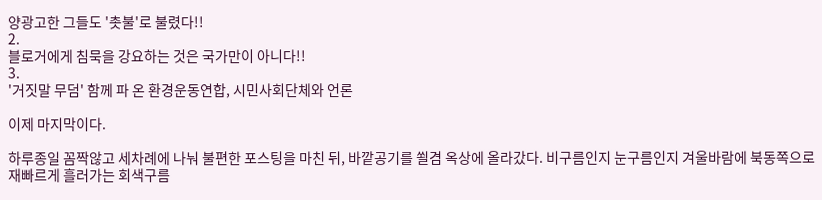양광고한 그들도 '촛불'로 불렸다!!
2.
블로거에게 침묵을 강요하는 것은 국가만이 아니다!!
3.
'거짓말 무덤' 함께 파 온 환경운동연합, 시민사회단체와 언론

이제 마지막이다.

하루종일 꼼짝않고 세차례에 나눠 불편한 포스팅을 마친 뒤, 바깥공기를 쐴겸 옥상에 올라갔다. 비구름인지 눈구름인지 겨울바람에 북동쪽으로 재빠르게 흘러가는 회색구름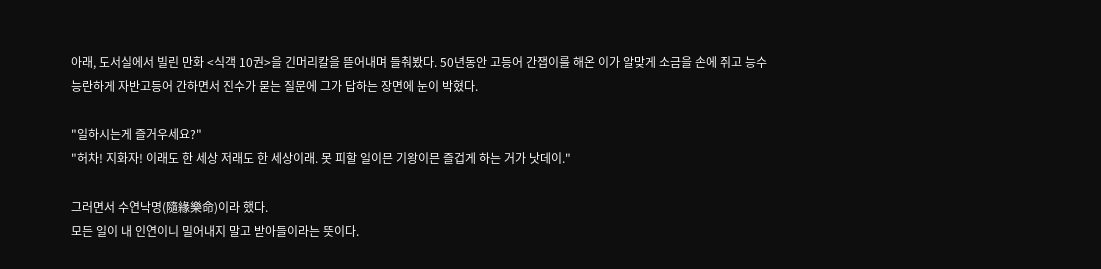아래, 도서실에서 빌린 만화 <식객 10권>을 긴머리칼을 뜯어내며 들춰봤다. 50년동안 고등어 간잽이를 해온 이가 알맞게 소금을 손에 쥐고 능수능란하게 자반고등어 간하면서 진수가 묻는 질문에 그가 답하는 장면에 눈이 박혔다.

"일하시는게 즐거우세요?"
"허차! 지화자! 이래도 한 세상 저래도 한 세상이래. 못 피할 일이믄 기왕이믄 즐겁게 하는 거가 낫데이."

그러면서 수연낙명(隨緣樂命)이라 했다.
모든 일이 내 인연이니 밀어내지 말고 받아들이라는 뜻이다.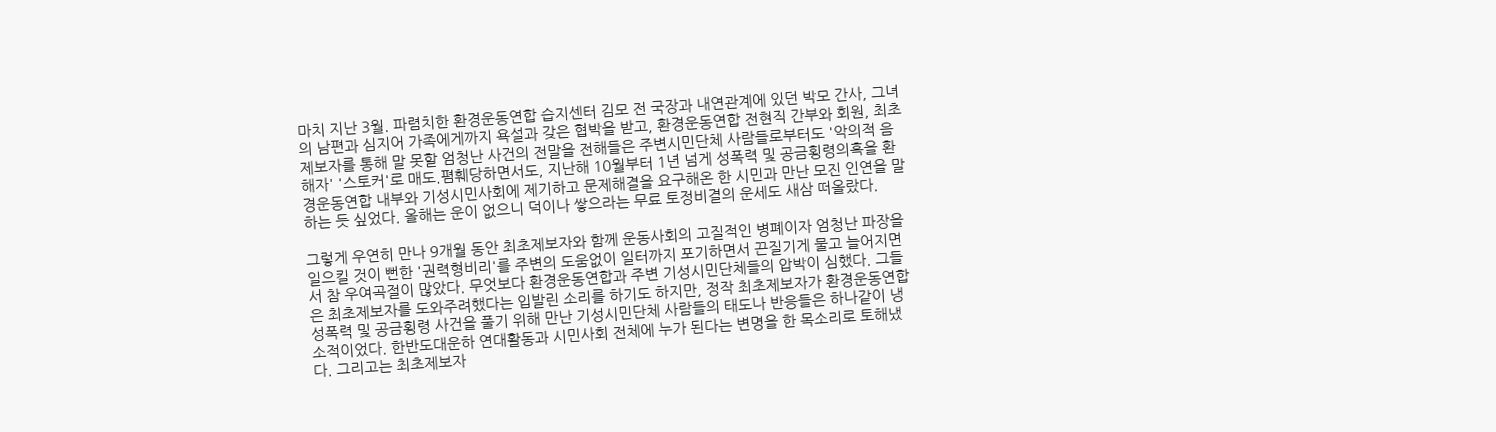마치 지난 3월. 파렴치한 환경운동연합 습지센터 김모 전 국장과 내연관계에 있던 박모 간사, 그녀의 남편과 심지어 가족에게까지 욕설과 갖은 협박을 받고, 환경운동연합 전현직 간부와 회원, 최초제보자를 통해 말 못할 엄청난 사건의 전말을 전해들은 주변시민단체 사람들로부터도 '악의적 음해자' '스토커'로 매도.폄훼당하면서도, 지난해 10월부터 1년 넘게 성폭력 및 공금횡령의혹을 환경운동연합 내부와 기성시민사회에 제기하고 문제해결을 요구해온 한 시민과 만난 모진 인연을 말하는 듯 싶었다. 올해는 운이 없으니 덕이나 쌓으라는 무료 토정비결의 운세도 새삼 떠올랐다.

그렇게 우연히 만나 9개월 동안 최초제보자와 함께 운동사회의 고질적인 병폐이자 엄청난 파장을 일으킬 것이 뻔한 '권력형비리'를 주변의 도움없이 일터까지 포기하면서 끈질기게 물고 늘어지면서 참 우여곡절이 많았다. 무엇보다 환경운동연합과 주변 기성시민단체들의 압박이 심했다. 그들은 최초제보자를 도와주려했다는 입발린 소리를 하기도 하지만, 정작 최초제보자가 환경운동연합 성폭력 및 공금횡령 사건을 풀기 위해 만난 기성시민단체 사람들의 태도나 반응들은 하나같이 냉소적이었다. 한반도대운하 연대활동과 시민사회 전체에 누가 된다는 변명을 한 목소리로 토해냈다. 그리고는 최초제보자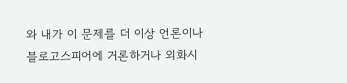와 내가 이 문제를 더 이상 언론이나 블로고스피어에 거론하거나 외화시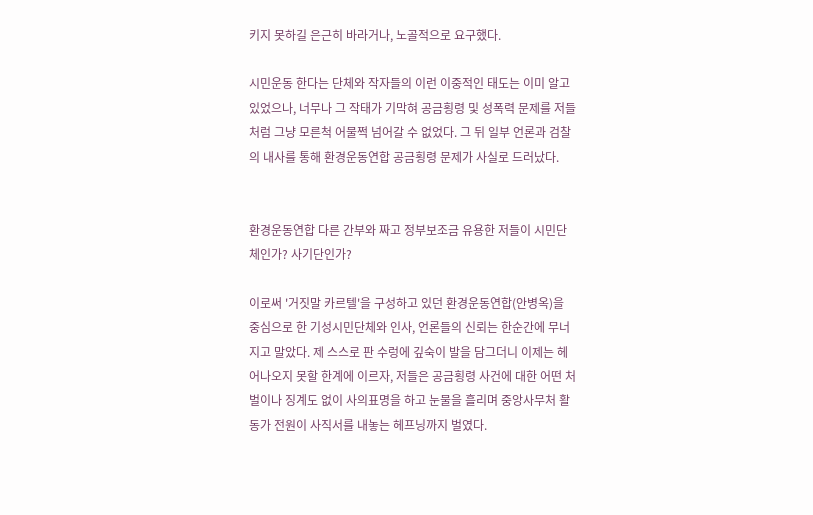키지 못하길 은근히 바라거나, 노골적으로 요구했다.

시민운동 한다는 단체와 작자들의 이런 이중적인 태도는 이미 알고 있었으나, 너무나 그 작태가 기막혀 공금횡령 및 성폭력 문제를 저들처럼 그냥 모른척 어물쩍 넘어갈 수 없었다. 그 뒤 일부 언론과 검찰의 내사를 통해 환경운동연합 공금횡령 문제가 사실로 드러났다.


환경운동연합 다른 간부와 짜고 정부보조금 유용한 저들이 시민단체인가? 사기단인가?

이로써 '거짓말 카르텔'을 구성하고 있던 환경운동연합(안병옥)을 중심으로 한 기성시민단체와 인사, 언론들의 신뢰는 한순간에 무너지고 말았다. 제 스스로 판 수렁에 깊숙이 발을 담그더니 이제는 헤어나오지 못할 한계에 이르자, 저들은 공금횡령 사건에 대한 어떤 처벌이나 징계도 없이 사의표명을 하고 눈물을 흘리며 중앙사무처 활동가 전원이 사직서를 내놓는 헤프닝까지 벌였다.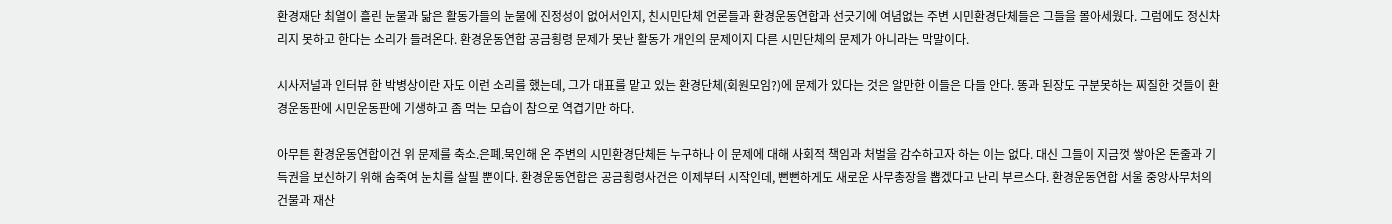환경재단 최열이 흘린 눈물과 닮은 활동가들의 눈물에 진정성이 없어서인지, 친시민단체 언론들과 환경운동연합과 선긋기에 여념없는 주변 시민환경단체들은 그들을 몰아세웠다. 그럼에도 정신차리지 못하고 한다는 소리가 들려온다. 환경운동연합 공금횡령 문제가 못난 활동가 개인의 문제이지 다른 시민단체의 문제가 아니라는 막말이다.

시사저널과 인터뷰 한 박병상이란 자도 이런 소리를 했는데, 그가 대표를 맡고 있는 환경단체(회원모임?)에 문제가 있다는 것은 알만한 이들은 다들 안다. 똥과 된장도 구분못하는 찌질한 것들이 환경운동판에 시민운동판에 기생하고 좀 먹는 모습이 참으로 역겹기만 하다.

아무튼 환경운동연합이건 위 문제를 축소.은폐.묵인해 온 주변의 시민환경단체든 누구하나 이 문제에 대해 사회적 책임과 처벌을 감수하고자 하는 이는 없다. 대신 그들이 지금껏 쌓아온 돈줄과 기득권을 보신하기 위해 숨죽여 눈치를 살필 뿐이다. 환경운동연합은 공금횡령사건은 이제부터 시작인데, 뻔뻔하게도 새로운 사무총장을 뽑겠다고 난리 부르스다. 환경운동연합 서울 중앙사무처의 건물과 재산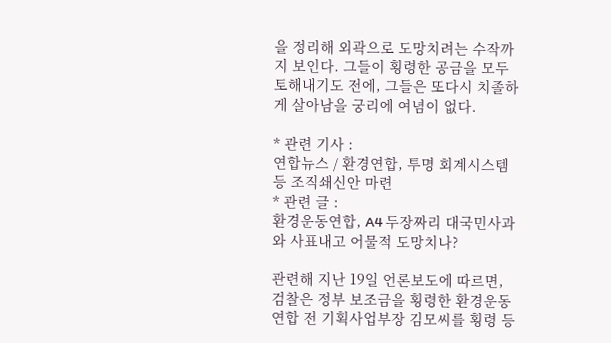을 정리해 외곽으로 도망치려는 수작까지 보인다. 그들이 횡령한 공금을 모두 토해내기도 전에, 그들은 또다시 치졸하게 살아남을 궁리에 여념이 없다.

* 관련 기사 :
연합뉴스 / 환경연합, 투명 회계시스템 등 조직쇄신안 마련
* 관련 글 :
환경운동연합, A4 두장짜리 대국민사과와 사표내고 어물적 도망치나?

관련해 지난 19일 언론보도에 따르면, 검찰은 정부 보조금을 횡령한 환경운동연합 전 기획사업부장 김모씨를 횡령 등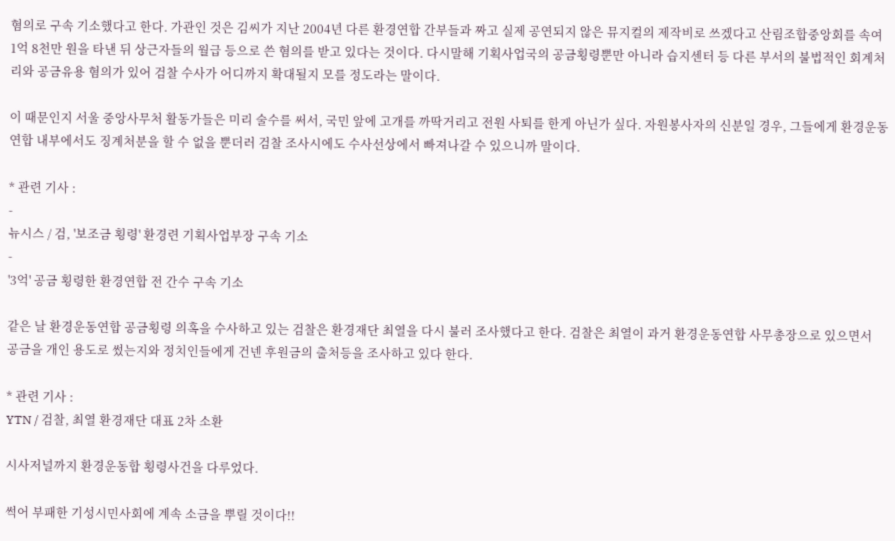혐의로 구속 기소했다고 한다. 가관인 것은 김씨가 지난 2004년 다른 환경연합 간부들과 짜고 실제 공연되지 않은 뮤지컬의 제작비로 쓰겠다고 산림조합중앙회를 속여 1억 8천만 원을 타낸 뒤 상근자들의 월급 등으로 쓴 혐의를 받고 있다는 것이다. 다시말해 기획사업국의 공금횡령뿐만 아니라 습지센터 등 다른 부서의 불법적인 회계처리와 공금유용 혐의가 있어 검찰 수사가 어디까지 확대될지 모를 정도라는 말이다.

이 때문인지 서울 중앙사무처 활동가들은 미리 술수를 써서, 국민 앞에 고개를 까딱거리고 전원 사퇴를 한게 아닌가 싶다. 자원봉사자의 신분일 경우, 그들에게 환경운동연합 내부에서도 징계처분을 할 수 없을 뿐더러 검찰 조사시에도 수사선상에서 빠져나갈 수 있으니까 말이다.

* 관련 기사 :
-
뉴시스 / 검, '보조금 횡령' 환경련 기획사업부장 구속 기소
-
'3억' 공금 횡령한 환경연합 전 간수 구속 기소

같은 날 환경운동연합 공금횡령 의혹을 수사하고 있는 검찰은 환경재단 최열을 다시 불러 조사했다고 한다. 검찰은 최열이 과거 환경운동연합 사무총장으로 있으면서 공금을 개인 용도로 썼는지와 정치인들에게 건넨 후원금의 출처등을 조사하고 있다 한다.

* 관련 기사 :
YTN / 검찰, 최열 환경재단 대표 2차 소환

시사저널까지 환경운동합 횡령사건을 다루었다.

썩어 부패한 기성시민사회에 계속 소금을 뿌릴 것이다!!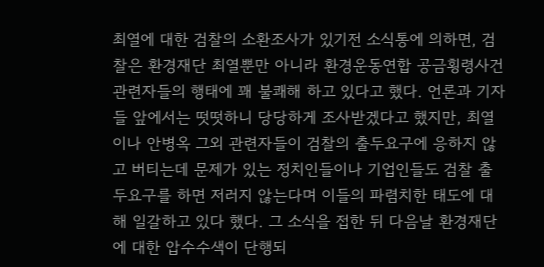최열에 대한 검찰의 소환조사가 있기전 소식통에 의하면, 검찰은 환경재단 최열뿐만 아니라 환경운동연합 공금횡령사건 관련자들의 행태에 꽤 불쾌해 하고 있다고 했다. 언론과 기자들 앞에서는 떳떳하니 당당하게 조사받겠다고 했지만, 최열이나 안병옥 그외 관련자들이 검찰의 출두요구에 응하지 않고 버티는데 문제가 있는 정치인들이나 기업인들도 검찰 출두요구를 하면 저러지 않는다며 이들의 파렴치한 태도에 대해 일갈하고 있다 했다. 그 소식을 접한 뒤 다음날 환경재단에 대한 압수수색이 단행되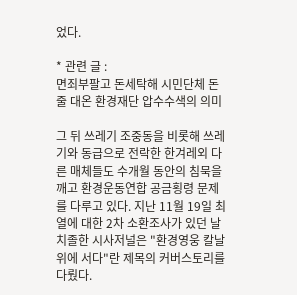었다.

* 관련 글 :
면죄부팔고 돈세탁해 시민단체 돈줄 대온 환경재단 압수수색의 의미

그 뒤 쓰레기 조중동을 비롯해 쓰레기와 동급으로 전락한 한겨레외 다른 매체들도 수개월 동안의 침묵을 깨고 환경운동연합 공금횡령 문제를 다루고 있다. 지난 11월 19일 최열에 대한 2차 소환조사가 있던 날 치졸한 시사저널은 "환경영웅 칼날위에 서다"란 제목의 커버스토리를 다뤘다.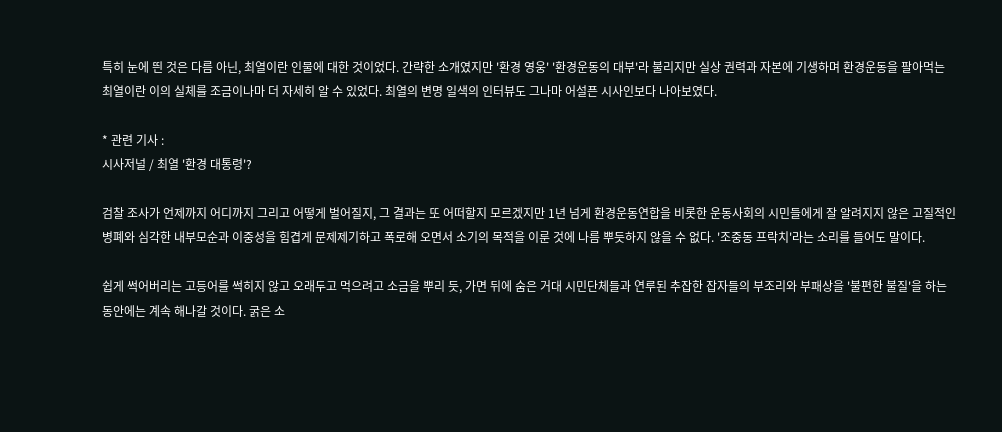특히 눈에 띈 것은 다름 아닌, 최열이란 인물에 대한 것이었다. 간략한 소개였지만 '환경 영웅' '환경운동의 대부'라 불리지만 실상 권력과 자본에 기생하며 환경운동을 팔아먹는 최열이란 이의 실체를 조금이나마 더 자세히 알 수 있었다. 최열의 변명 일색의 인터뷰도 그나마 어설픈 시사인보다 나아보였다.

* 관련 기사 :
시사저널 / 최열 '환경 대통령'?

검찰 조사가 언제까지 어디까지 그리고 어떻게 벌어질지, 그 결과는 또 어떠할지 모르겠지만 1년 넘게 환경운동연합을 비롯한 운동사회의 시민들에게 잘 알려지지 않은 고질적인 병폐와 심각한 내부모순과 이중성을 힘겹게 문제제기하고 폭로해 오면서 소기의 목적을 이룬 것에 나름 뿌듯하지 않을 수 없다. '조중동 프락치'라는 소리를 들어도 말이다.

쉽게 썩어버리는 고등어를 썩히지 않고 오래두고 먹으려고 소금을 뿌리 듯, 가면 뒤에 숨은 거대 시민단체들과 연루된 추잡한 잡자들의 부조리와 부패상을 '불편한 불질'을 하는 동안에는 계속 해나갈 것이다. 굵은 소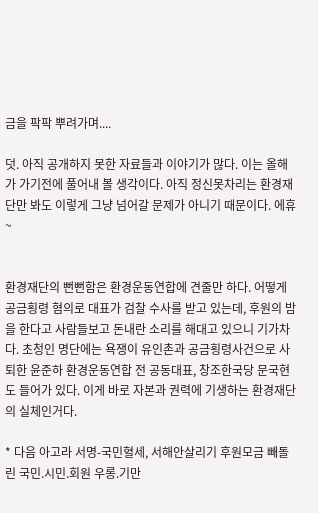금을 팍팍 뿌려가며....

덧. 아직 공개하지 못한 자료들과 이야기가 많다. 이는 올해가 가기전에 풀어내 볼 생각이다. 아직 정신못차리는 환경재단만 봐도 이렇게 그냥 넘어갈 문제가 아니기 때문이다. 에휴~


환경재단의 뻔뻔함은 환경운동연합에 견줄만 하다. 어떻게 공금횡령 혐의로 대표가 검찰 수사를 받고 있는데, 후원의 밤을 한다고 사람들보고 돈내란 소리를 해대고 있으니 기가차다. 초청인 명단에는 욕쟁이 유인촌과 공금횡령사건으로 사퇴한 윤준하 환경운동연합 전 공동대표, 창조한국당 문국현도 들어가 있다. 이게 바로 자본과 권력에 기생하는 환경재단의 실체인거다.

* 다음 아고라 서명-국민혈세, 서해안살리기 후원모금 빼돌린 국민.시민.회원 우롱.기만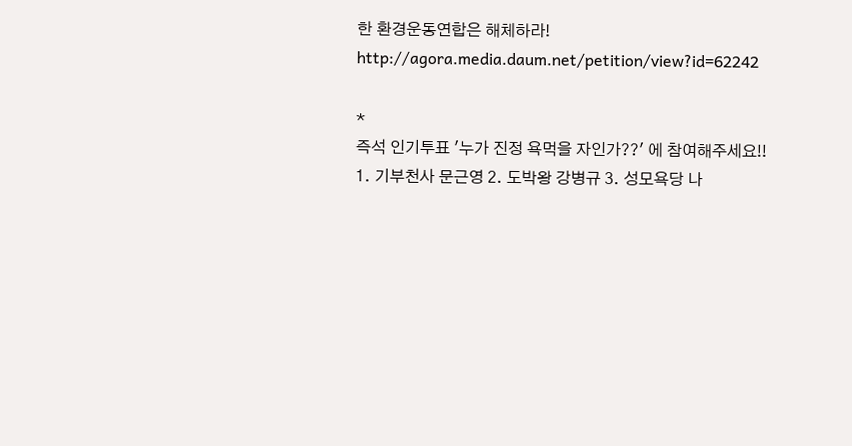한 환경운동연합은 해체하라! http://agora.media.daum.net/petition/view?id=62242

*
즉석 인기투표 '누가 진정 욕먹을 자인가??' 에 참여해주세요!!
1. 기부천사 문근영 2. 도박왕 강병규 3. 성모욕당 나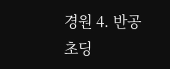경원 4. 반공초딩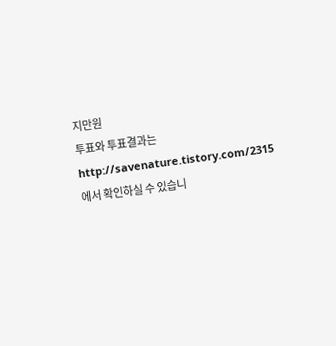지만원
투표와 투표결과는
http://savenature.tistory.com/2315 에서 확인하실 수 있습니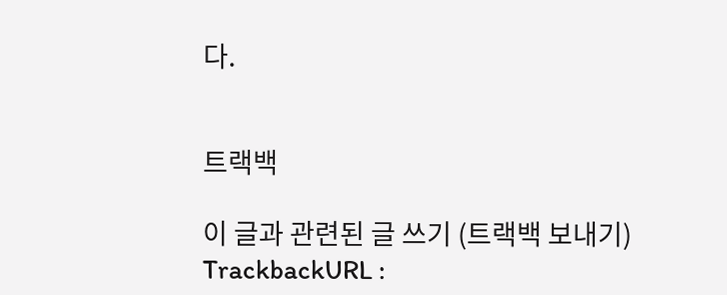다.


트랙백

이 글과 관련된 글 쓰기 (트랙백 보내기)
TrackbackURL :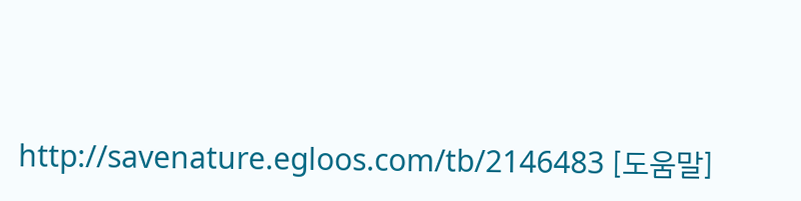http://savenature.egloos.com/tb/2146483 [도움말]